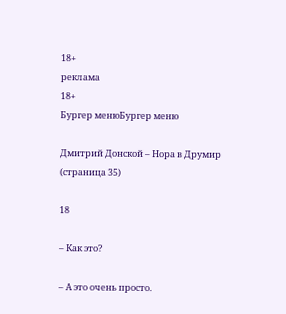18+
реклама
18+
Бургер менюБургер меню

Дмитрий Донской – Нора в Друмир (страница 35)

18

– Как это?

– А это очень просто.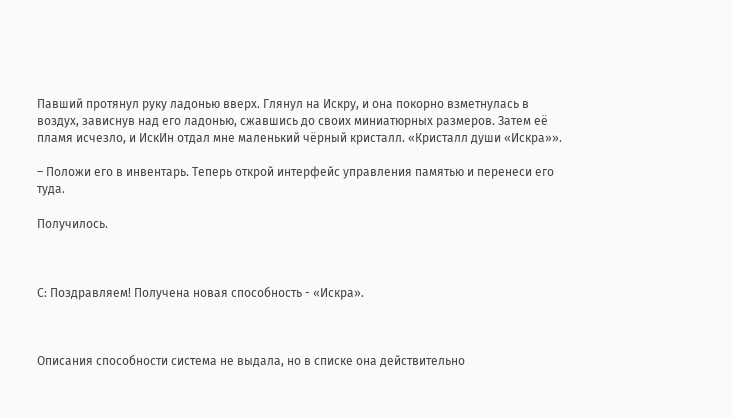Павший протянул руку ладонью вверх. Глянул на Искру, и она покорно взметнулась в воздух, зависнув над его ладонью, сжавшись до своих миниатюрных размеров. Затем её пламя исчезло, и ИскИн отдал мне маленький чёрный кристалл. «Кристалл души «Искра»».

– Положи его в инвентарь. Теперь открой интерфейс управления памятью и перенеси его туда.

Получилось.



С: Поздравляем! Получена новая способность - «Искра».



Описания способности система не выдала, но в списке она действительно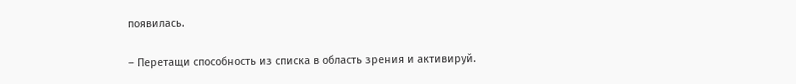появилась.

– Перетащи способность из списка в область зрения и активируй.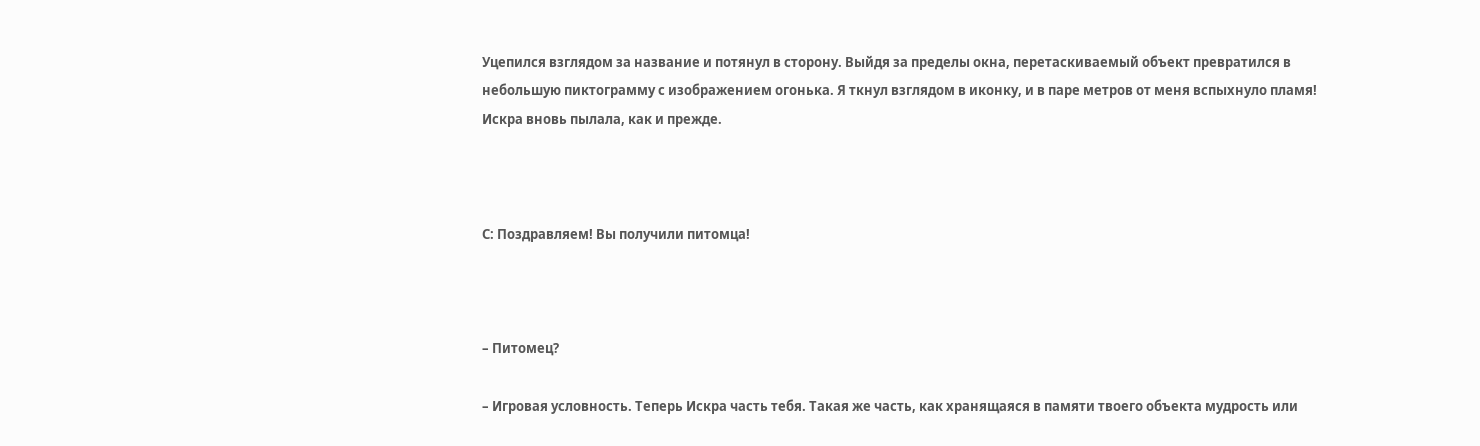Уцепился взглядом за название и потянул в сторону. Выйдя за пределы окна, перетаскиваемый объект превратился в небольшую пиктограмму с изображением огонька. Я ткнул взглядом в иконку, и в паре метров от меня вспыхнуло пламя! Искра вновь пылала, как и прежде.



С: Поздравляем! Вы получили питомца!



– Питомец?

– Игровая условность. Теперь Искра часть тебя. Такая же часть, как хранящаяся в памяти твоего объекта мудрость или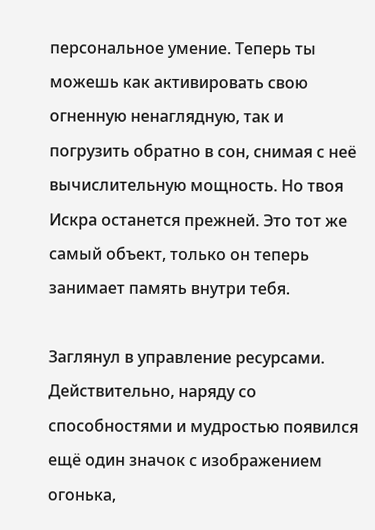персональное умение. Теперь ты можешь как активировать свою огненную ненаглядную, так и погрузить обратно в сон, снимая с неё вычислительную мощность. Но твоя Искра останется прежней. Это тот же самый объект, только он теперь занимает память внутри тебя.

Заглянул в управление ресурсами. Действительно, наряду со способностями и мудростью появился ещё один значок с изображением огонька,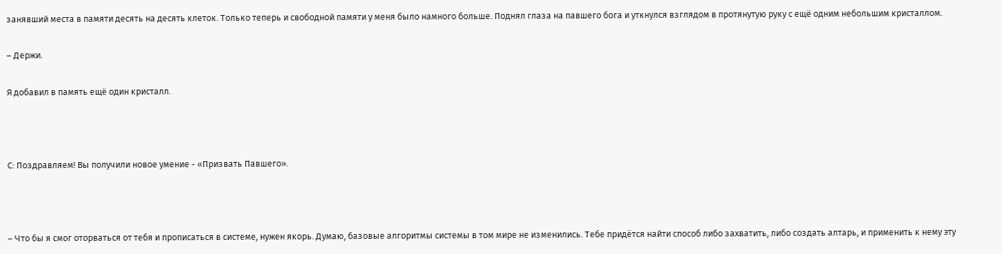занявший места в памяти десять на десять клеток. Только теперь и свободной памяти у меня было намного больше. Поднял глаза на павшего бога и уткнулся взглядом в протянутую руку с ещё одним небольшим кристаллом.

– Держи.

Я добавил в память ещё один кристалл.



С: Поздравляем! Вы получили новое умение - «Призвать Павшего».



– Что бы я смог оторваться от тебя и прописаться в системе, нужен якорь. Думаю, базовые алгоритмы системы в том мире не изменились. Тебе придётся найти способ либо захватить, либо создать алтарь, и применить к нему эту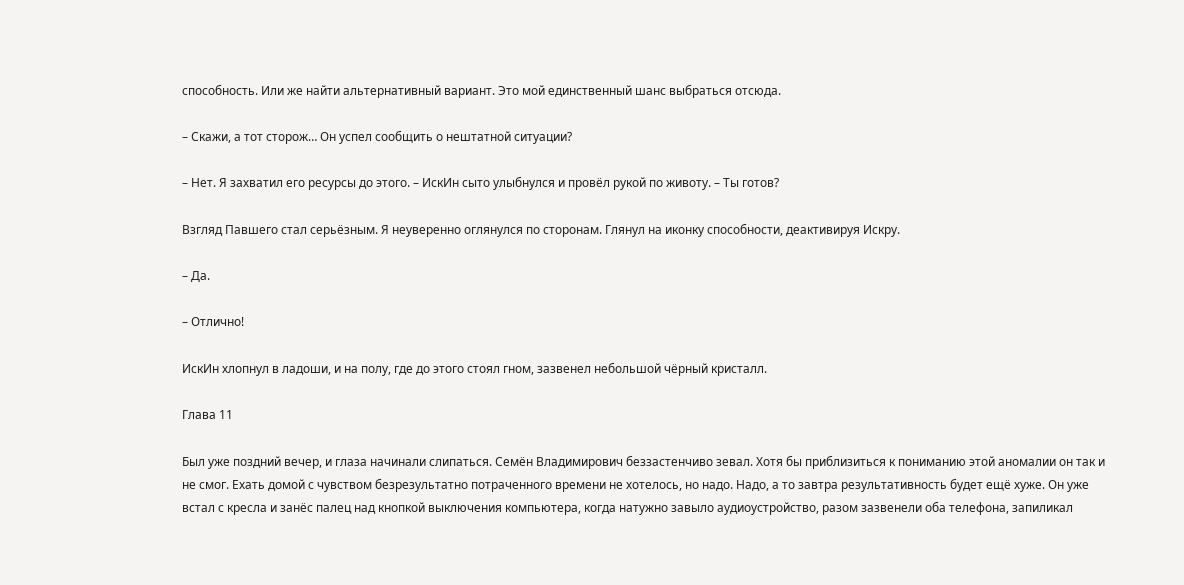способность. Или же найти альтернативный вариант. Это мой единственный шанс выбраться отсюда.

– Скажи, а тот сторож… Он успел сообщить о нештатной ситуации?

– Нет. Я захватил его ресурсы до этого. – ИскИн сыто улыбнулся и провёл рукой по животу. – Ты готов?

Взгляд Павшего стал серьёзным. Я неуверенно оглянулся по сторонам. Глянул на иконку способности, деактивируя Искру.

– Да.

– Отлично!

ИскИн хлопнул в ладоши, и на полу, где до этого стоял гном, зазвенел небольшой чёрный кристалл.

Глава 11

Был уже поздний вечер, и глаза начинали слипаться. Семён Владимирович беззастенчиво зевал. Хотя бы приблизиться к пониманию этой аномалии он так и не смог. Ехать домой с чувством безрезультатно потраченного времени не хотелось, но надо. Надо, а то завтра результативность будет ещё хуже. Он уже встал с кресла и занёс палец над кнопкой выключения компьютера, когда натужно завыло аудиоустройство, разом зазвенели оба телефона, запиликал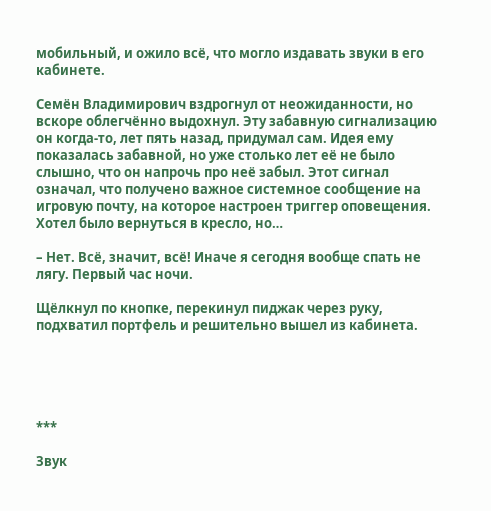мобильный, и ожило всё, что могло издавать звуки в его кабинете.

Семён Владимирович вздрогнул от неожиданности, но вскоре облегчённо выдохнул. Эту забавную сигнализацию он когда-то, лет пять назад, придумал сам. Идея ему показалась забавной, но уже столько лет её не было слышно, что он напрочь про неё забыл. Этот сигнал означал, что получено важное системное сообщение на игровую почту, на которое настроен триггер оповещения. Хотел было вернуться в кресло, но…

– Нет. Всё, значит, всё! Иначе я сегодня вообще спать не лягу. Первый час ночи.

Щёлкнул по кнопке, перекинул пиджак через руку, подхватил портфель и решительно вышел из кабинета.





***

Звук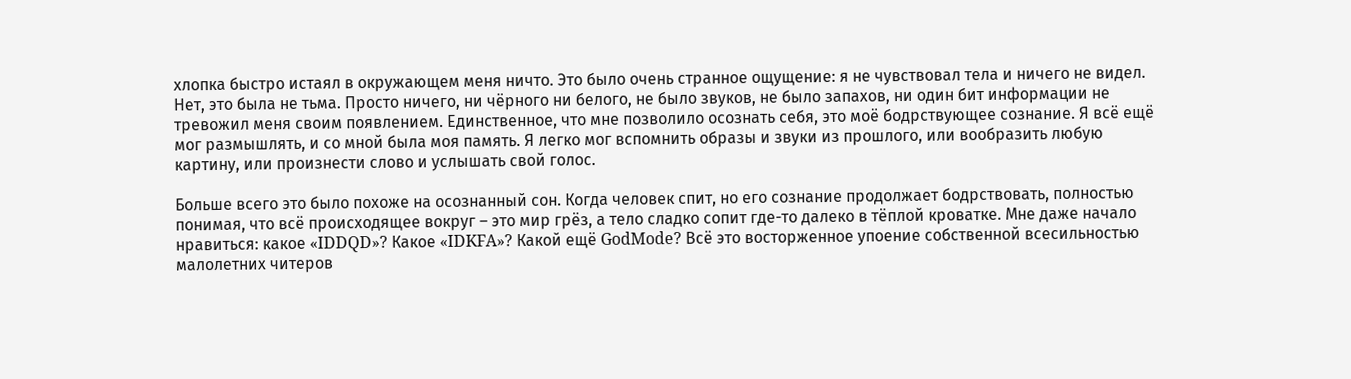хлопка быстро истаял в окружающем меня ничто. Это было очень странное ощущение: я не чувствовал тела и ничего не видел. Нет, это была не тьма. Просто ничего, ни чёрного ни белого, не было звуков, не было запахов, ни один бит информации не тревожил меня своим появлением. Единственное, что мне позволило осознать себя, это моё бодрствующее сознание. Я всё ещё мог размышлять, и со мной была моя память. Я легко мог вспомнить образы и звуки из прошлого, или вообразить любую картину, или произнести слово и услышать свой голос.

Больше всего это было похоже на осознанный сон. Когда человек спит, но его сознание продолжает бодрствовать, полностью понимая, что всё происходящее вокруг – это мир грёз, а тело сладко сопит где-то далеко в тёплой кроватке. Мне даже начало нравиться: какое «IDDQD»? Какое «IDKFA»? Какой ещё GodMode? Всё это восторженное упоение собственной всесильностью малолетних читеров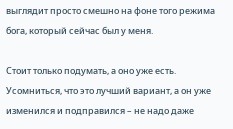выглядит просто смешно на фоне того режима бога, который сейчас был у меня.

Стоит только подумать, а оно уже есть. Усомниться, что это лучший вариант, а он уже изменился и подправился – не надо даже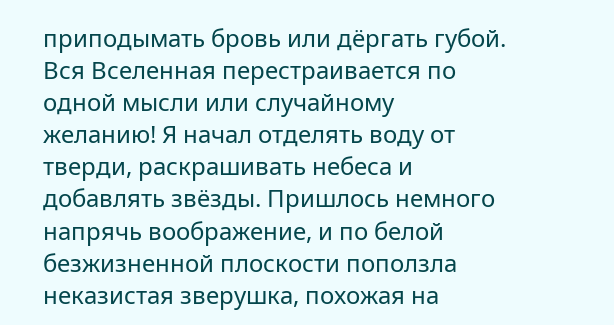приподымать бровь или дёргать губой. Вся Вселенная перестраивается по одной мысли или случайному желанию! Я начал отделять воду от тверди, раскрашивать небеса и добавлять звёзды. Пришлось немного напрячь воображение, и по белой безжизненной плоскости поползла неказистая зверушка, похожая на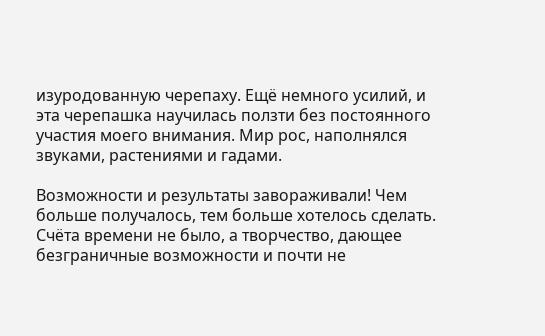изуродованную черепаху. Ещё немного усилий, и эта черепашка научилась ползти без постоянного участия моего внимания. Мир рос, наполнялся звуками, растениями и гадами.

Возможности и результаты завораживали! Чем больше получалось, тем больше хотелось сделать. Счёта времени не было, а творчество, дающее безграничные возможности и почти не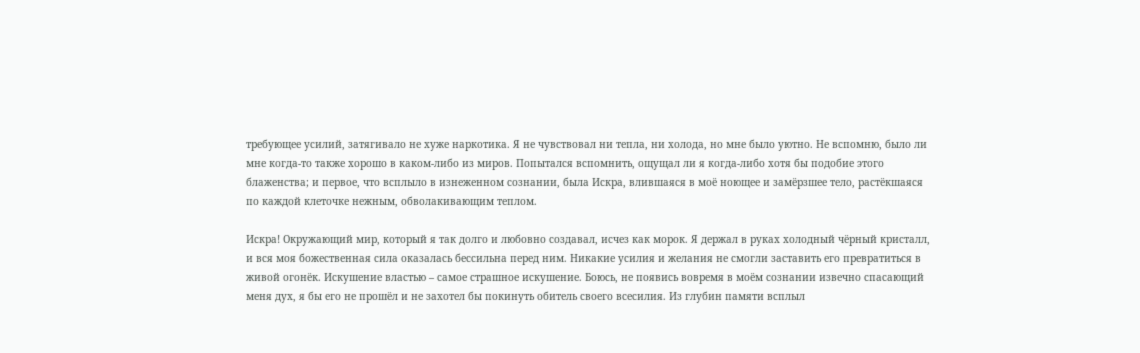требующее усилий, затягивало не хуже наркотика. Я не чувствовал ни тепла, ни холода, но мне было уютно. Не вспомню, было ли мне когда-то также хорошо в каком-либо из миров. Попытался вспомнить, ощущал ли я когда-либо хотя бы подобие этого блаженства; и первое, что всплыло в изнеженном сознании, была Искра, влившаяся в моё ноющее и замёрзшее тело, растёкшаяся по каждой клеточке нежным, обволакивающим теплом.

Искра! Окружающий мир, который я так долго и любовно создавал, исчез как морок. Я держал в руках холодный чёрный кристалл, и вся моя божественная сила оказалась бессильна перед ним. Никакие усилия и желания не смогли заставить его превратиться в живой огонёк. Искушение властью – самое страшное искушение. Боюсь, не появись вовремя в моём сознании извечно спасающий меня дух, я бы его не прошёл и не захотел бы покинуть обитель своего всесилия. Из глубин памяти всплыл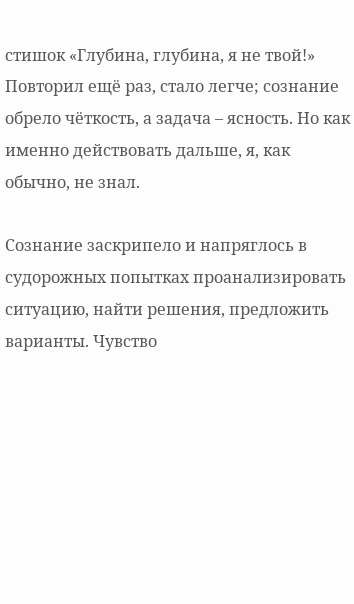стишок «Глубина, глубина, я не твой!» Повторил ещё раз, стало легче; сознание обрело чёткость, а задача – ясность. Но как именно действовать дальше, я, как обычно, не знал.

Сознание заскрипело и напряглось в судорожных попытках проанализировать ситуацию, найти решения, предложить варианты. Чувство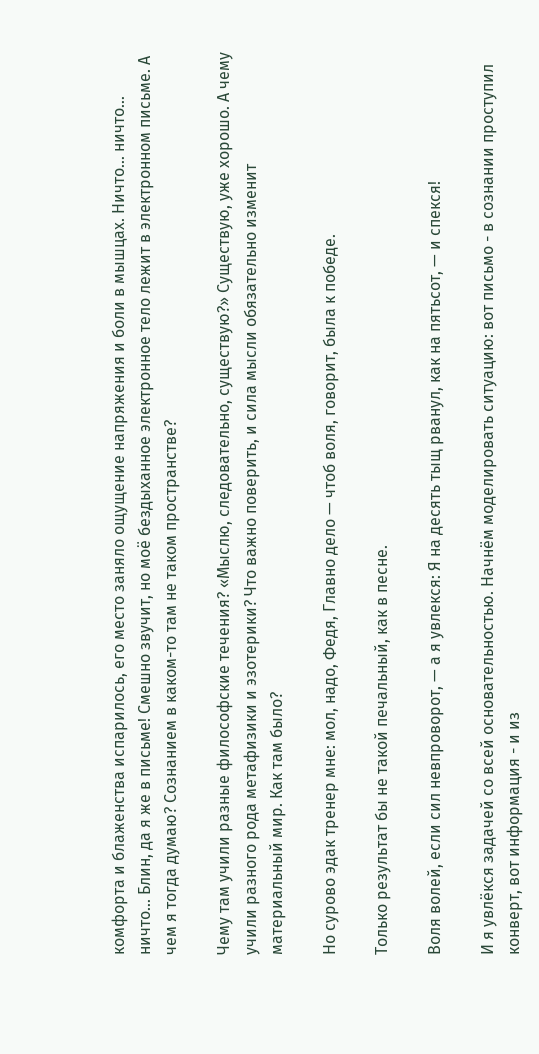комфорта и блаженства испарилось, его место заняло ощущение напряжения и боли в мышцах. Ничто… ничто… ничто… Блин, да я же в письме! Смешно звучит, но моё бездыханное электронное тело лежит в электронном письме. А чем я тогда думаю? Сознанием в каком-то там не таком пространстве?

Чему там учили разные философские течения? «Мыслю, следовательно, существую?» Существую, уже хорошо. А чему учили разного рода метафизики и эзотерики? Что важно поверить, и сила мысли обязательно изменит материальный мир. Как там было?

Но сурово эдак тренер мне: мол, надо, Федя, Главно дело — чтоб воля, говорит, была к победе.

Только результат бы не такой печальный, как в песне.

Воля волей, если сил невпроворот, — а я увлекся: Я на десять тыщ рванул, как на пятьсот, — и спекся!

И я увлёкся задачей со всей основательностью. Начнём моделировать ситуацию: вот письмо - в сознании проступил конверт, вот информация - и из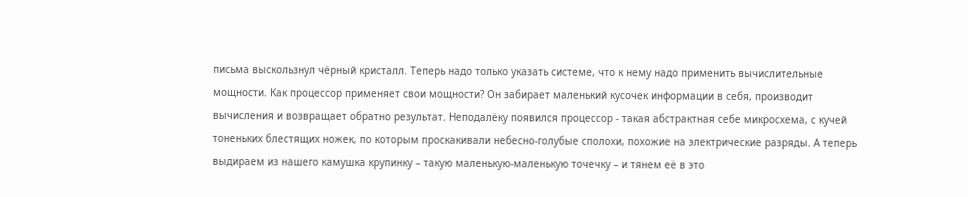письма выскользнул чёрный кристалл. Теперь надо только указать системе, что к нему надо применить вычислительные мощности. Как процессор применяет свои мощности? Он забирает маленький кусочек информации в себя, производит вычисления и возвращает обратно результат. Неподалёку появился процессор - такая абстрактная себе микросхема, с кучей тоненьких блестящих ножек, по которым проскакивали небесно-голубые сполохи, похожие на электрические разряды. А теперь выдираем из нашего камушка крупинку – такую маленькую-маленькую точечку – и тянем её в это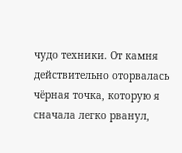чудо техники. От камня действительно оторвалась чёрная точка, которую я сначала легко рванул,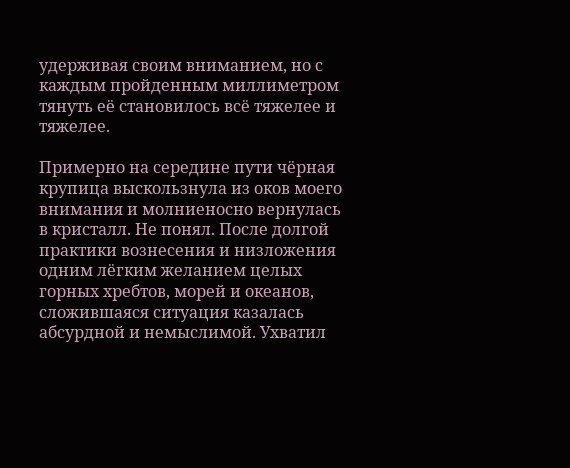удерживая своим вниманием, но с каждым пройденным миллиметром тянуть её становилось всё тяжелее и тяжелее.

Примерно на середине пути чёрная крупица выскользнула из оков моего внимания и молниеносно вернулась в кристалл. Не понял. После долгой практики вознесения и низложения одним лёгким желанием целых горных хребтов, морей и океанов, сложившаяся ситуация казалась абсурдной и немыслимой. Ухватил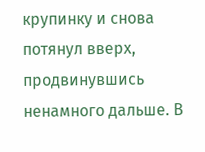крупинку и снова потянул вверх, продвинувшись ненамного дальше. В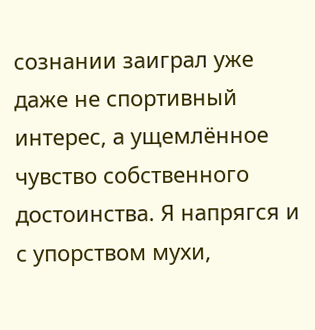сознании заиграл уже даже не спортивный интерес, а ущемлённое чувство собственного достоинства. Я напрягся и с упорством мухи,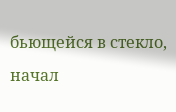бьющейся в стекло, начал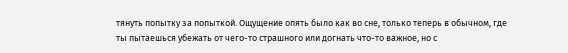тянуть попытку за попыткой. Ощущение опять было как во сне, только теперь в обычном, где ты пытаешься убежать от чего-то страшного или догнать что-то важное, но с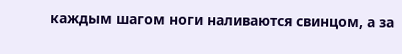каждым шагом ноги наливаются свинцом, а за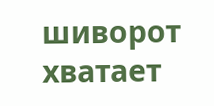шиворот хватает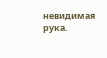невидимая рука.